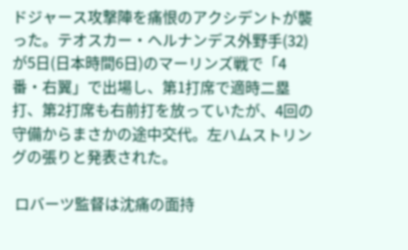ドジャース攻撃陣を痛恨のアクシデントが襲った。テオスカー・ヘルナンデス外野手(32)が5日(日本時間6日)のマーリンズ戦で「4番・右翼」で出場し、第1打席で適時二塁打、第2打席も右前打を放っていたが、4回の守備からまさかの途中交代。左ハムストリングの張りと発表された。

 ロバーツ監督は沈痛の面持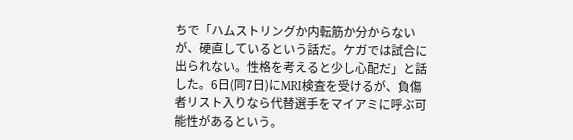ちで「ハムストリングか内転筋か分からないが、硬直しているという話だ。ケガでは試合に出られない。性格を考えると少し心配だ」と話した。6日(同7日)にMRI検査を受けるが、負傷者リスト入りなら代替選手をマイアミに呼ぶ可能性があるという。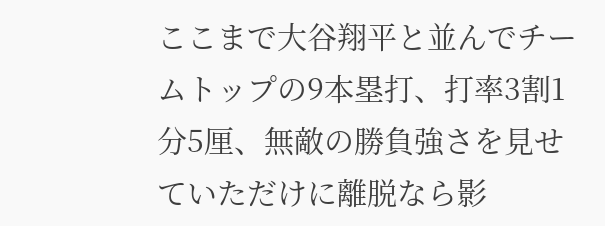ここまで大谷翔平と並んでチームトップの9本塁打、打率3割1分5厘、無敵の勝負強さを見せていただけに離脱なら影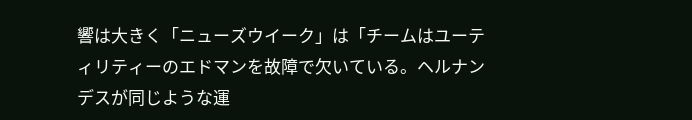響は大きく「ニューズウイーク」は「チームはユーティリティーのエドマンを故障で欠いている。ヘルナンデスが同じような運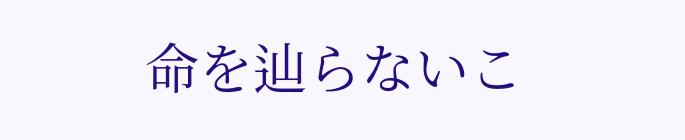命を辿らないこ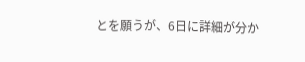とを願うが、6日に詳細が分か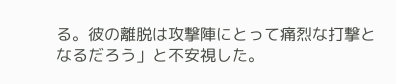る。彼の離脱は攻撃陣にとって痛烈な打撃となるだろう」と不安視した。